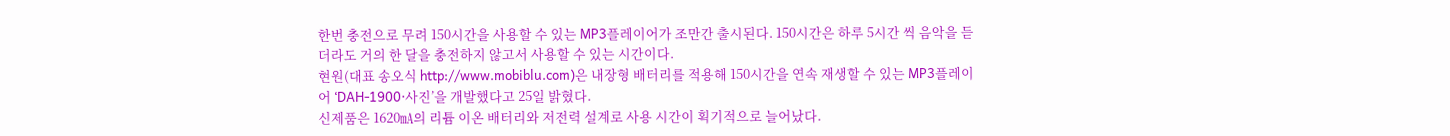한번 충전으로 무려 150시간을 사용할 수 있는 MP3플레이어가 조만간 출시된다. 150시간은 하루 5시간 씩 음악을 듣더라도 거의 한 달을 충전하지 않고서 사용할 수 있는 시간이다.
현원(대표 송오식 http://www.mobiblu.com)은 내장형 배터리를 적용해 150시간을 연속 재생할 수 있는 MP3플레이어 ‘DAH-1900·사진’을 개발했다고 25일 밝혔다.
신제품은 1620㎃의 리튬 이온 배터리와 저전력 설계로 사용 시간이 획기적으로 늘어났다.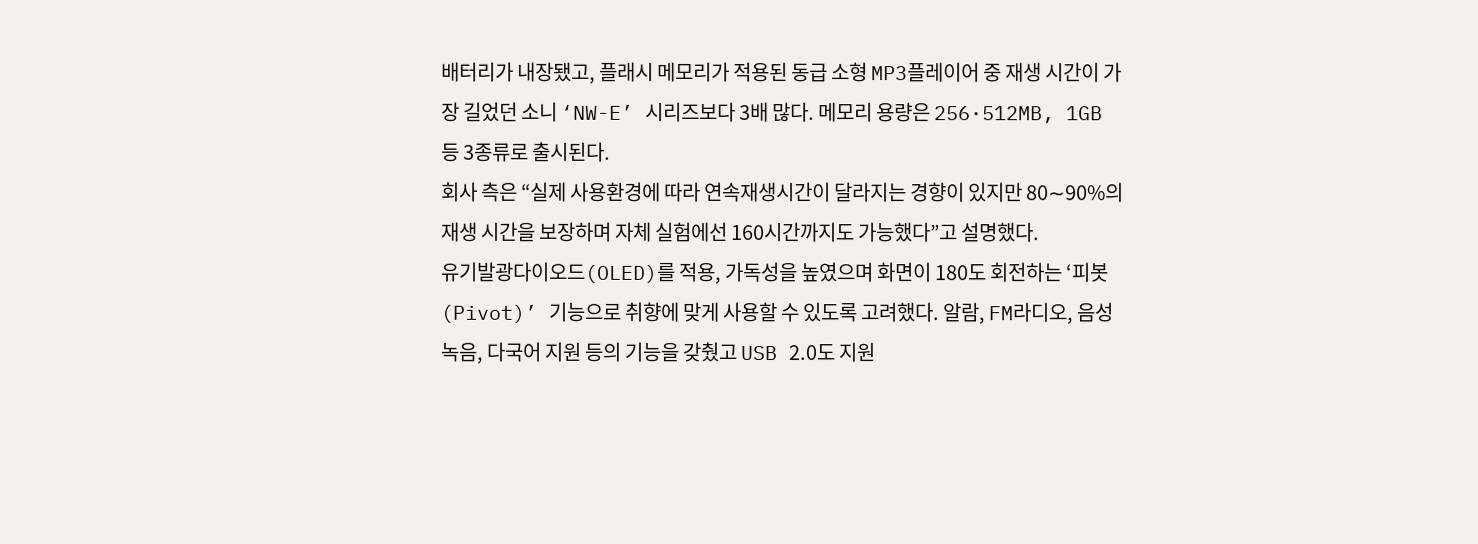배터리가 내장됐고, 플래시 메모리가 적용된 동급 소형 MP3플레이어 중 재생 시간이 가장 길었던 소니 ‘NW-E’ 시리즈보다 3배 많다. 메모리 용량은 256·512MB, 1GB 등 3종류로 출시된다.
회사 측은 “실제 사용환경에 따라 연속재생시간이 달라지는 경향이 있지만 80∼90%의 재생 시간을 보장하며 자체 실험에선 160시간까지도 가능했다”고 설명했다.
유기발광다이오드(OLED)를 적용, 가독성을 높였으며 화면이 180도 회전하는 ‘피봇(Pivot)’ 기능으로 취향에 맞게 사용할 수 있도록 고려했다. 알람, FM라디오, 음성 녹음, 다국어 지원 등의 기능을 갖췄고 USB 2.0도 지원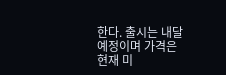한다. 출시는 내달 예정이며 가격은 현재 미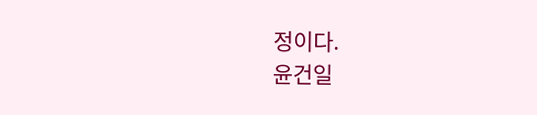정이다.
윤건일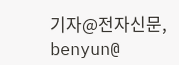기자@전자신문, benyun@